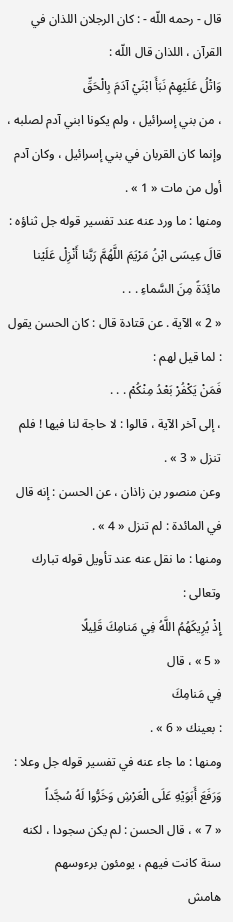قال - رحمه اللّه - : كان الرجلان اللذان في القرآن ، اللذان قال اللّه :
وَاتْلُ عَلَيْهِمْ نَبَأَ ابْنَيْ آدَمَ بِالْحَقِّ
، من بني إسرائيل ، ولم يكونا ابني آدم لصلبه ، وإنما كان القربان في بني إسرائيل ، وكان آدم أول من مات « 1 » .
ومنها : ما ورد عنه عند تفسير قوله جل ثناؤه :
قالَ عِيسَى ابْنُ مَرْيَمَ اللَّهُمَّ رَبَّنا أَنْزِلْ عَلَيْنا مائِدَةً مِنَ السَّماءِ . . .
« 2 » الآية . عن قتادة قال : كان الحسن يقول : لما قيل لهم :
فَمَنْ يَكْفُرْ بَعْدُ مِنْكُمْ . . .
، إلى آخر الآية ، قالوا : لا حاجة لنا فيها ! فلم تنزل « 3 » .
وعن منصور بن زاذان ، عن الحسن : إنه قال في المائدة : لم تنزل « 4 » .
ومنها : ما نقل عنه عند تأويل قوله تبارك وتعالى :
إِذْ يُرِيكَهُمُ اللَّهُ فِي مَنامِكَ قَلِيلًا
« 5 » ، قال
فِي مَنامِكَ
: بعينك « 6 » .
ومنها : ما جاء عنه في تفسير قوله جل وعلا :
وَرَفَعَ أَبَوَيْهِ عَلَى الْعَرْشِ وَخَرُّوا لَهُ سُجَّداً
« 7 » ، قال الحسن : لم يكن سجودا ، لكنه سنة كانت فيهم ، يومئون برءوسهم
هامش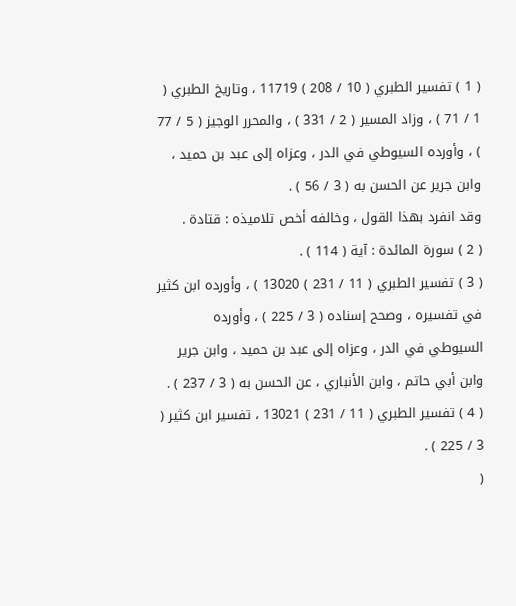( 1 ) تفسير الطبري ( 10 / 208 ) 11719 ، وتاريخ الطبري ( 1 / 71 ) ، وزاد المسير ( 2 / 331 ) ، والمحرر الوجيز ( 5 / 77 ) ، وأورده السيوطي في الدر ، وعزاه إلى عبد بن حميد ، وابن جرير عن الحسن به ( 3 / 56 ) .
وقد انفرد بهذا القول ، وخالفه أخص تلاميذه : قتادة .
( 2 ) سورة المائدة : آية ( 114 ) .
( 3 ) تفسير الطبري ( 11 / 231 ) 13020 ) ، وأورده ابن كثير في تفسيره ، وصحح إسناده ( 3 / 225 ) ، وأورده السيوطي في الدر ، وعزاه إلى عبد بن حميد ، وابن جرير وابن أبي حاتم ، وابن الأنباري ، عن الحسن به ( 3 / 237 ) .
( 4 ) تفسير الطبري ( 11 / 231 ) 13021 ، تفسير ابن كثير ( 3 / 225 ) .
(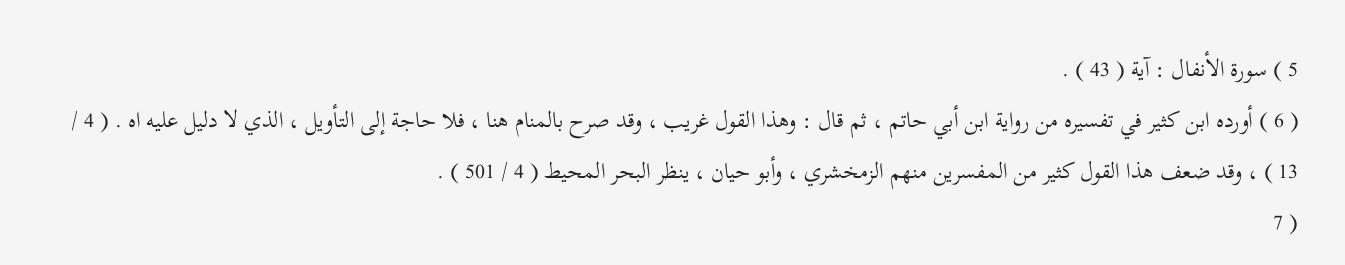5 ) سورة الأنفال : آية ( 43 ) .
( 6 ) أورده ابن كثير في تفسيره من رواية ابن أبي حاتم ، ثم قال : وهذا القول غريب ، وقد صرح بالمنام هنا ، فلا حاجة إلى التأويل ، الذي لا دليل عليه اه . ( 4 / 13 ) ، وقد ضعف هذا القول كثير من المفسرين منهم الزمخشري ، وأبو حيان ، ينظر البحر المحيط ( 4 / 501 ) .
( 7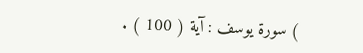) سورة يوسف : آية ( 100 ) .